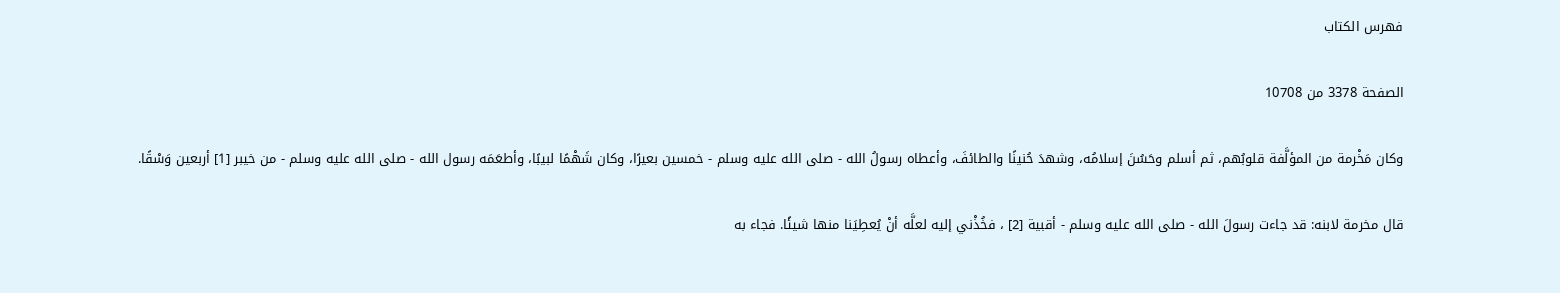فهرس الكتاب

الصفحة 3378 من 10708

وكان مَخْرمة من المؤلَّفة قلوبُهم، ثم أسلم وحَسُنَ إسلامُه، وشهدَ حُنينًا والطائفَ، وأعطاه رسولُ الله - صلى الله عليه وسلم - خمسين بعيرًا، وكان شَهْمًا لبيبًا، وأطعَمَه رسول الله - صلى الله عليه وسلم - من خيبر [1] أربعين وَسْقًا.

قال مخرمة لابنه: قد جاءت رسولَ الله - صلى الله عليه وسلم - أقبية [2] ، فخُذْني إليه لعلَّه أنْ يُعطِيَنا منها شيئًا. فجاء به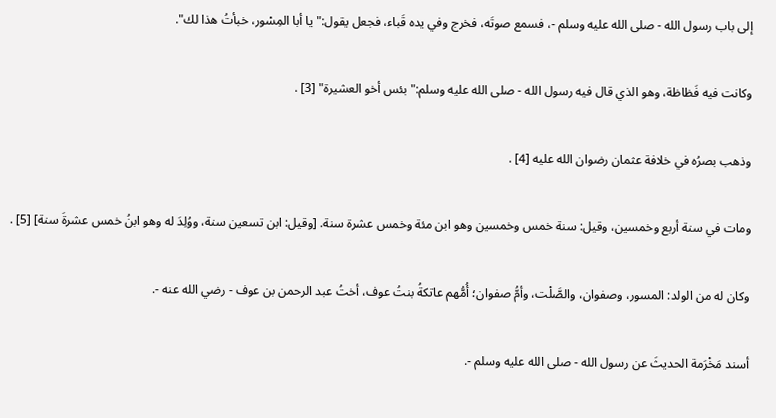إلى باب رسول الله - صلى الله عليه وسلم -، فسمع صوتَه، فخرج وفي يده قَباء، فجعل يقول:"يا أبا المِسْور، خبأتُ هذا لك".

وكانت فيه فَظاظة، وهو الذي قال فيه رسول الله - صلى الله عليه وسلم:"بئس أخو العشيرة" [3] .

وذهب بصرُه في خلافة عثمان رضوان الله عليه [4] .

ومات في سنة أربع وخمسين، وقيل: سنة خمس وخمسين وهو ابن مئة وخمس عشرة سنة. [وقيل: ابن تسعين سنة، ووُلِدَ له وهو ابنُ خمس عشرةَ سنة] [5] .

وكان له من الولد: المسور، وصفوان، والصَّلْت، وأمُّ صفوان؛ أُمُّهم عاتكةُ بنتُ عوف، أختُ عبد الرحمن بن عوف - رضي الله عنه -.

أسند مَخْرَمة الحديثَ عن رسول الله - صلى الله عليه وسلم -.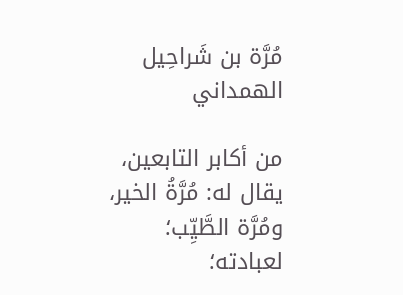مُرَّة بن شَراحِيل الهمداني

من أكابر التابعين، يقال له: مُرَّةُ الخير، ومُرَّة الطَّيِّب؛ لعبادته؛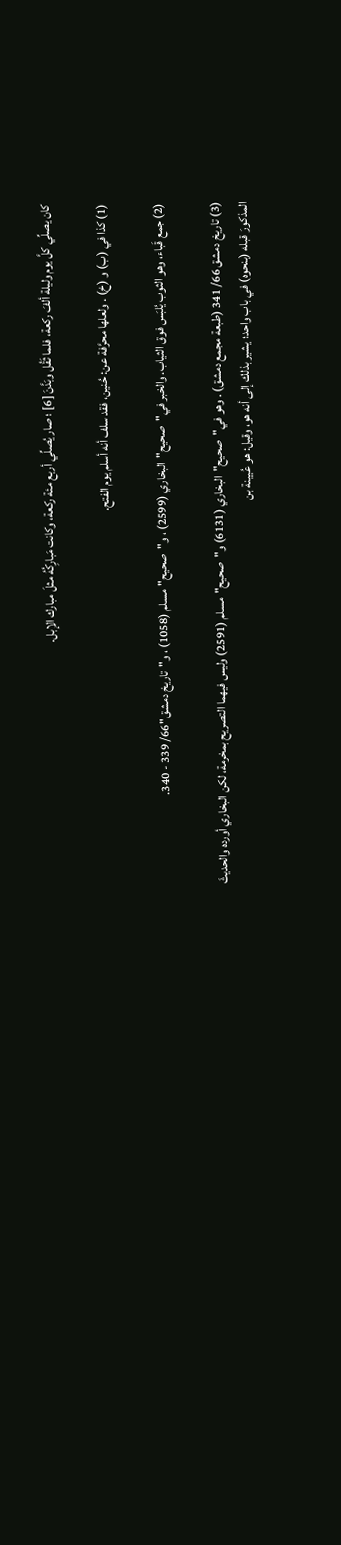كان يصلِّي كلَّ يوم وليلة ألفَ ركعة، فلما ثَقُل وبَدَّنَ [6] ؛ صار يُصلِّي أربع مئة ركعة، وكانت مَبارِكُهُ مثلَ مبارك الإبل.

(1) كذا في (ب) و (خ) . ولعلها محرَّفة عن: حُنين، فقد سلف أنه أسلم يوم الفتح.

(2) جمع قَباء، وهو الثوب يُلبَس فوق الثياب. والخبر في"صحيح"البخاري (2599) ، و"صحيح"مسلم (1058) ، و"تاريخ دمشق"66/ 339 - 340.

(3) تاريخ دمشق 66/ 341 (طبعة مجمع دمشق) . وهو في"صحيح"البخاري (6131) و"صحيح"مسلم (2591) وليس فيهما التصريح بمخرمة، لكن البخاري أورده والحديثَ المذكورَ قبله (بنحوه) في باب واحد؛ يشير بذلك إلى أنه هو، وقيل: هو عُيينة بن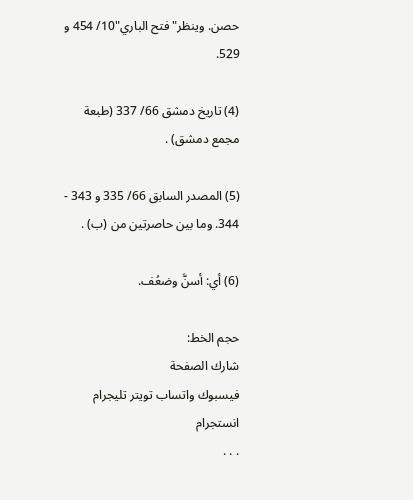حصن. وينظر"فتح الباري"10/ 454 و 529.

(4) تاريخ دمشق 66/ 337 (طبعة مجمع دمشق) .

(5) المصدر السابق 66/ 335 و 343 - 344. وما بين حاصرتين من (ب) .

(6) أي: أسنَّ وضعُف.

حجم الخط:
شارك الصفحة
فيسبوك واتساب تويتر تليجرام انستجرام
. . .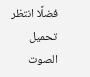فضلًا انتظر تحميل الصوت